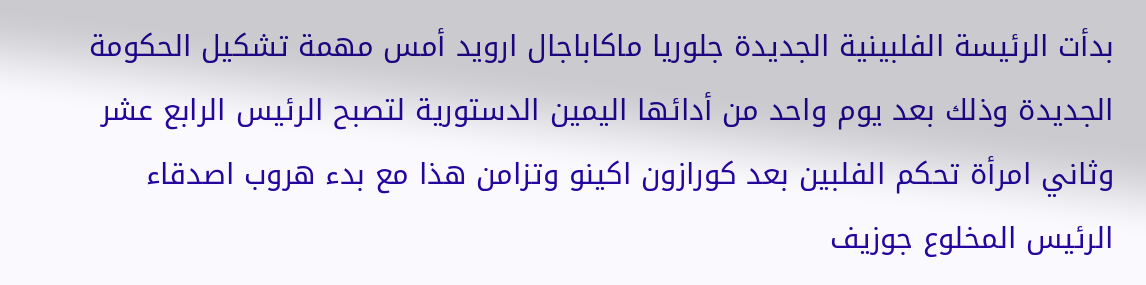بدأت الرئيسة الفلبينية الجديدة جلوريا ماكاباجال ارويد أمس مهمة تشكيل الحكومة الجديدة وذلك بعد يوم واحد من أدائها اليمين الدستورية لتصبح الرئيس الرابع عشر وثاني امرأة تحكم الفلبين بعد كورازون اكينو وتزامن هذا مع بدء هروب اصدقاء الرئيس المخلوع جوزيف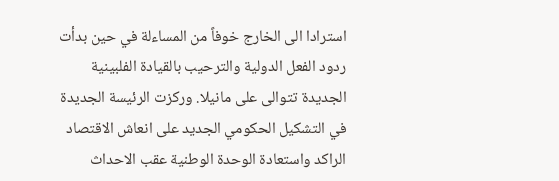استرادا الى الخارج خوفاً من المساءلة في حين بدأت ردود الفعل الدولية والترحيب بالقيادة الفلبينية الجديدة تتوالى على مانيلا. وركزت الرئيسة الجديدة في التشكيل الحكومي الجديد على انعاش الاقتصاد الراكد واستعادة الوحدة الوطنية عقب الاحداث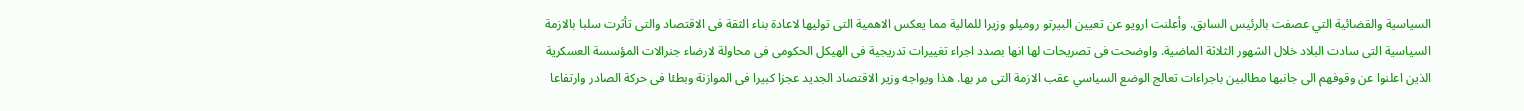السياسية والقضائية التي عصفت بالرئيس السابق. وأعلنت ارويو عن تعيين البيرتو روميلو وزيرا للمالية مما يعكس الاهمية التى توليها لاعادة بناء الثقة فى الاقتصاد والتى تأثرت سلبا بالازمة السياسية التى سادت البلاد خلال الشهور الثلاثة الماضية. واوضحت فى تصريحات لها انها بصدد اجراء تغييرات تدريجية فى الهيكل الحكومى فى محاولة لارضاء جنرالات المؤسسة العسكرية الذين اعلنوا عن وقوفهم الى جانبها مطالبين باجراءات تعالج الوضع السياسي عقب الازمة التى مر بها. هذا ويواجه وزير الاقتصاد الجديد عجزا كبيرا فى الموازنة وبطئا فى حركة الصادر وارتفاعا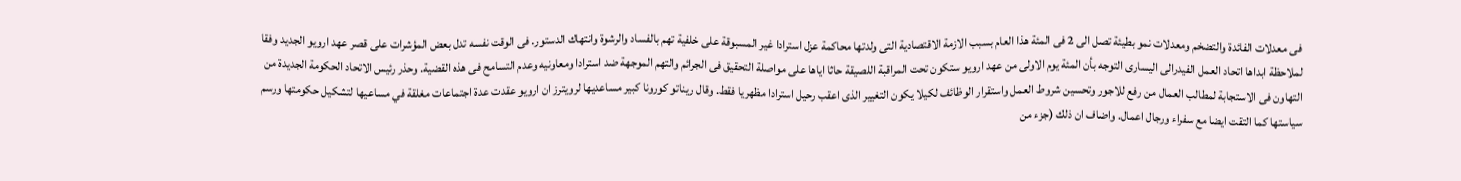فى معدلات الفائدة والتضخم ومعدلات نمو بطيئة تصل الى 2 فى المئة هذا العام بسبب الازمة الاقتصادية التى ولدتها محاكمة عزل استرادا غير المسبوقة على خلفية تهم بالفساد والرشوة وانتهاك الدستور. فى الوقت نفسه تدل بعض المؤشرات على قصر عهد ارويو الجديد وفقا لملاحظة ابداها اتحاد العمل الفيدرالى اليسارى التوجه بأن المئة يوم الاولى من عهد ارويو ستكون تحت المراقبة اللصيقة حاثا اياها على مواصلة التحقيق فى الجرائم والتهم الموجهة ضد استرادا ومعاونيه وعدم التسامح فى هذه القضية. وحذر رئيس الاتحاد الحكومة الجديدة من التهاون فى الاستجابة لمطالب العمال من رفع للاجور وتحسين شروط العمل واستقرار الوظائف لكيلا يكون التغيير الذى اعقب رحيل استرادا مظهريا فقط. وقال ريناتو كورونا كبير مساعديها لرويترز ان ارويو عقدت عدة اجتماعات مغلقة في مساعيها لتشكيل حكومتها ورسم سياستها كما التقت ايضا مع سفراء ورجال اعمال. واضاف ان ذلك (جزء من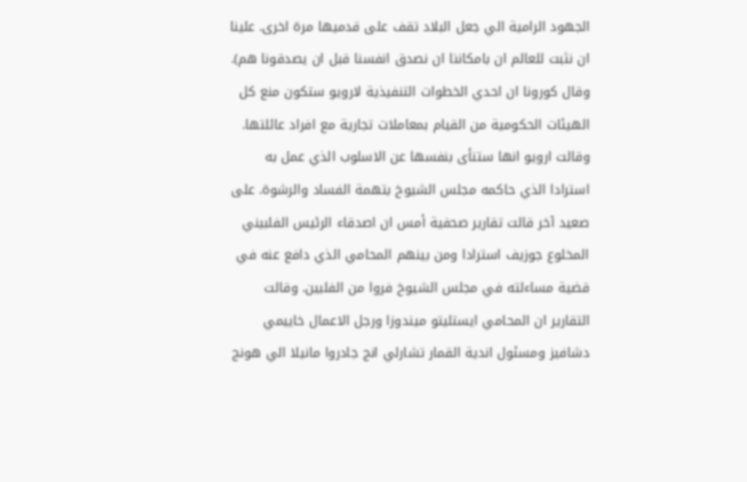الجهود الرامية الي جعل البلاد تقف على قدميها مرة اخرى. علينا ان نثبت للعالم ان بامكاننا ان نصدق انفسنا قبل ان يصدقونا هم). وقال كورونا ان احدي الخطوات التنفيذية لارويو ستكون منع كل الهيئات الحكومية من القيام بمعاملات تجارية مع افراد عائلتها. وقالت ارويو انها ستنأى بنفسها عن الاسلوب الذي عمل به استرادا الذي حاكمه مجلس الشيوخ بتهمة الفساد والرشوة. على صعيد آخر قالت تقارير صحفية أمس ان اصدقاء الرئيس الفلبيني المخلوع جوزيف استرادا ومن بينهم المحامي الذي دافع عنه في قضية مساءلته في مجلس الشيوخ فروا من الفلبين. وقالت التقارير ان المحامي ايستليتو ميندوزا ورجل الاعمال خاييمي دشافيز ومسئول اندية القمار تشارلي انج جادروا مانيلا الي هونج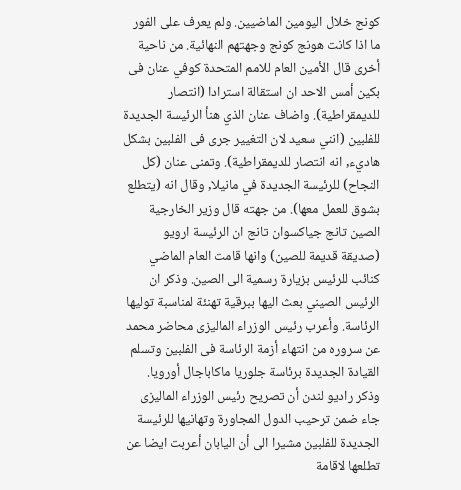كونج خلال اليومين الماضيين. ولم يعرف على الفور ما اذا كانت هونج كونج وجهتهم النهائية. من ناحية أخرى قال الأمين العام للامم المتحدة كوفي عنان فى بكين أمس الاحد ان استقالة استرادا (انتصار للديمقراطية). واضاف عنان الذي هنأ الرئيسة الجديدة للفلبين (انني سعيد لان التغيير جرى فى الفلبين بشكل هاديء, انه انتصار للديمقراطية). وتمنى عنان (كل النجاح) للرئيسة الجديدة في مانيلا, وقال انه (يتطلع بشوق للعمل معها). من جهته قال وزير الخارجية الصين تانج جياكسوان تانج ان الرئيسة ارويو (صديقة قديمة للصين) وانها قامت العام الماضي كنائب للرئيس بزيارة رسمية الى الصين. وذكر ان الرئيس الصيني بعث اليها ببرقية تهنئة لمناسبة توليها الرئاسة. وأعرب رئيس الوزراء الماليزى محاضر محمد عن سروره من انتهاء أزمة الرئاسة فى الفلبين وتسلم القيادة الجديدة برئاسة جلوريا ماكاباجال أورويا. وذكر راديو لندن أن تصريح رئيس الوزراء الماليزى جاء ضمن ترحيب الدول المجاورة وتهانيها للرئيسة الجديدة للفلبين مشيرا الى أن اليابان أعربت ايضا عن تطلعها لاقامة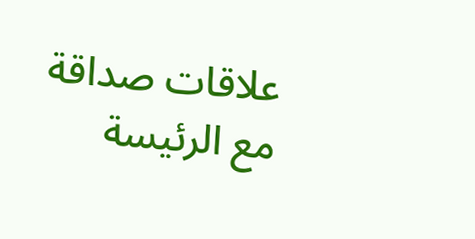علاقات صداقة مع الرئيسة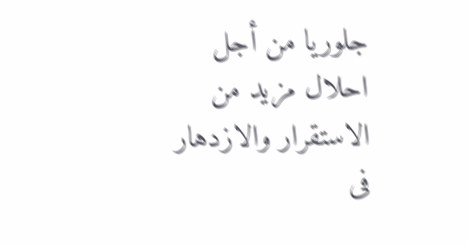جلوريا من أجل احلال مزيد من الاستقرار والازدهار فى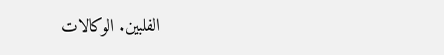الفلبين. الوكالات